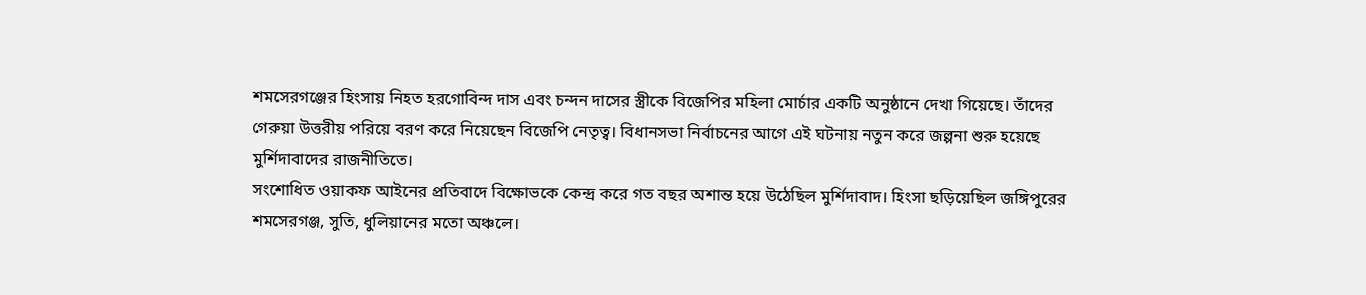শমসেরগঞ্জের হিংসায় নিহত হরগোবিন্দ দাস এবং চন্দন দাসের স্ত্রীকে বিজেপির মহিলা মোর্চার একটি অনুষ্ঠানে দেখা গিয়েছে। তাঁদের গেরুয়া উত্তরীয় পরিয়ে বরণ করে নিয়েছেন বিজেপি নেতৃত্ব। বিধানসভা নির্বাচনের আগে এই ঘটনায় নতুন করে জল্পনা শুরু হয়েছে মুর্শিদাবাদের রাজনীতিতে।
সংশোধিত ওয়াকফ আইনের প্রতিবাদে বিক্ষোভকে কেন্দ্র করে গত বছর অশান্ত হয়ে উঠেছিল মুর্শিদাবাদ। হিংসা ছড়িয়েছিল জঙ্গিপুরের শমসেরগঞ্জ, সুতি, ধুলিয়ানের মতো অঞ্চলে।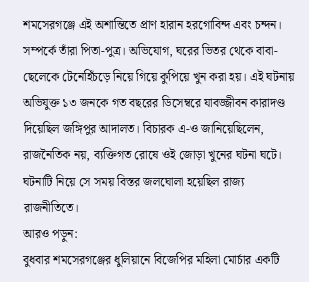শমসেরগঞ্জে এই অশান্তিতে প্রাণ হারান হরগোবিন্দ এবং চন্দন। সম্পর্কে তাঁরা পিতা-পুত্র। অভিযোগ, ঘরের ভিতর থেকে বাবা-ছেলেকে টেনেহিঁচড়ে নিয়ে গিয়ে কুপিয়ে খুন করা হয়। এই ঘটনায় অভিযুক্ত ১৩ জনকে গত বছরের ডিসেম্বরে যাবজ্জীবন কারাদণ্ড দিয়েছিল জঙ্গিপুর আদালত। বিচারক এ-ও জানিয়েছিলেন, রাজনৈতিক নয়, ব্যক্তিগত রোষে ওই জোড়া খুনের ঘটনা ঘটে। ঘটনাটি নিয়ে সে সময় বিস্তর জলঘোলা হয়েছিল রাজ্য রাজনীতিতে।
আরও পড়ুন:
বুধবার শমসেরগঞ্জের ধুলিয়ানে বিজেপির মহিলা মোর্চার একটি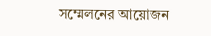সম্মেলনের আয়োজন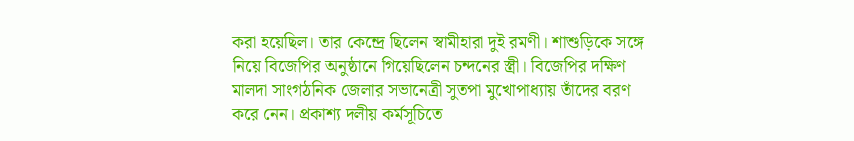করা হয়েছিল। তার কেন্দ্রে ছিলেন স্বামীহারা দুই রমণী। শাশুড়িকে সঙ্গে নিয়ে বিজেপির অনুষ্ঠানে গিয়েছিলেন চন্দনের স্ত্রী। বিজেপির দক্ষিণ মালদা সাংগঠনিক জেলার সভানেত্রী সুতপা মুখোপাধ্যায় তাঁদের বরণ করে নেন। প্রকাশ্য দলীয় কর্মসূচিতে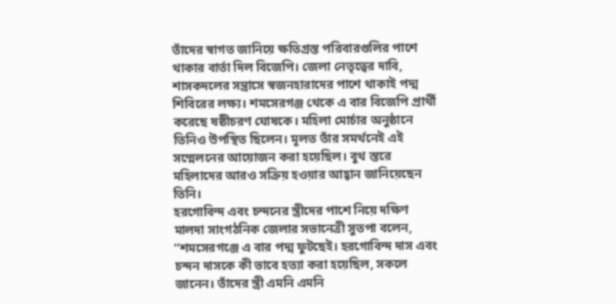তাঁদের স্বাগত জানিয়ে ক্ষতিগ্রস্ত পরিবারগুলির পাশে থাকার বার্তা দিল বিজেপি। জেলা নেতৃত্বের দাবি, শাসকদলের সন্ত্রাসে স্বজনহারাদের পাশে থাকাই পদ্ম শিবিরের লক্ষ্য। শমসেরগঞ্জ থেকে এ বার বিজেপি প্রার্থী করেছে ষষ্ঠীচরণ ঘোষকে। মহিলা মোর্চার অনুষ্ঠানে তিনিও উপস্থিত ছিলেন। মূলত তাঁর সমর্থনেই এই সম্মেলনের আয়োজন করা হয়েছিল। বুথ স্তরে মহিলাদের আরও সক্রিয় হওয়ার আহ্বান জানিয়েছেন তিনি।
হরগোবিন্দ এবং চন্দনের স্ত্রীদের পাশে নিয়ে দক্ষিণ মালদা সাংগঠনিক জেলার সভানেত্রী সুতপা বলেন, ‘‘শমসেরগঞ্জে এ বার পদ্ম ফুটছেই। হরগোবিন্দ দাস এবং চন্দন দাসকে কী ভাবে হত্যা করা হয়েছিল, সকলে জানেন। তাঁদের স্ত্রী এমনি এমনি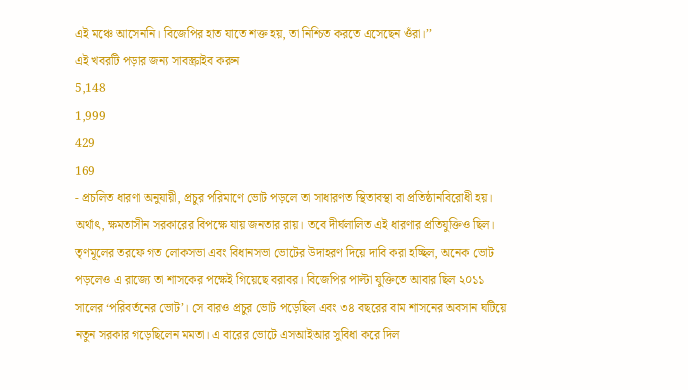এই মঞ্চে আসেননি। বিজেপির হাত যাতে শক্ত হয়, তা নিশ্চিত করতে এসেছেন ওঁরা।’’
এই খবরটি পড়ার জন্য সাবস্ক্রাইব করুন
5,148
1,999
429
169
- প্রচলিত ধারণা অনুযায়ী, প্রচুর পরিমাণে ভোট পড়লে তা সাধারণত স্থিতাবস্থা বা প্রতিষ্ঠানবিরোধী হয়। অর্থাৎ, ক্ষমতাসীন সরকারের বিপক্ষে যায় জনতার রায়। তবে দীর্ঘলালিত এই ধারণার প্রতিযুক্তিও ছিল। তৃণমূলের তরফে গত লোকসভা এবং বিধানসভা ভোটের উদাহরণ দিয়ে দাবি করা হচ্ছিল, অনেক ভোট পড়লেও এ রাজ্যে তা শাসকের পক্ষেই গিয়েছে বরাবর। বিজেপির পাল্টা যুক্তিতে আবার ছিল ২০১১ সালের ‘পরিবর্তনের ভোট’। সে বারও প্রচুর ভোট পড়েছিল এবং ৩৪ বছরের বাম শাসনের অবসান ঘটিয়ে নতুন সরকার গড়েছিলেন মমতা। এ বারের ভোটে এসআইআর সুবিধা করে দিল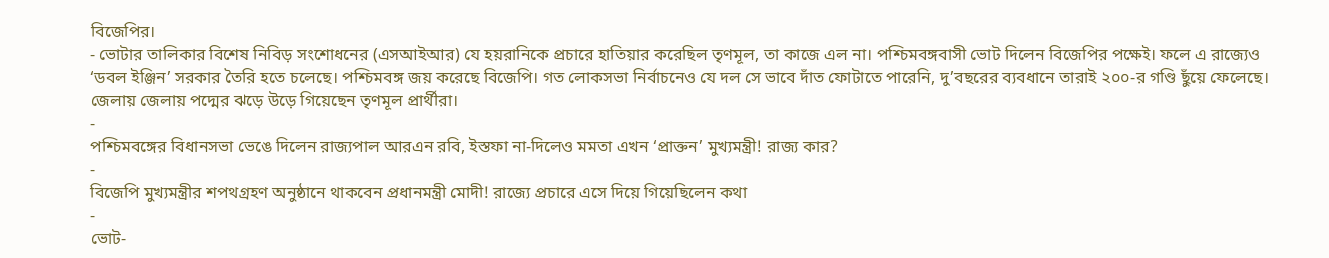বিজেপির।
- ভোটার তালিকার বিশেষ নিবিড় সংশোধনের (এসআইআর) যে হয়রানিকে প্রচারে হাতিয়ার করেছিল তৃণমূল, তা কাজে এল না। পশ্চিমবঙ্গবাসী ভোট দিলেন বিজেপির পক্ষেই। ফলে এ রাজ্যেও ‘ডবল ইঞ্জিন’ সরকার তৈরি হতে চলেছে। পশ্চিমবঙ্গ জয় করেছে বিজেপি। গত লোকসভা নির্বাচনেও যে দল সে ভাবে দাঁত ফোটাতে পারেনি, দু’বছরের ব্যবধানে তারাই ২০০-র গণ্ডি ছুঁয়ে ফেলেছে। জেলায় জেলায় পদ্মের ঝড়ে উড়ে গিয়েছেন তৃণমূল প্রার্থীরা।
-
পশ্চিমবঙ্গের বিধানসভা ভেঙে দিলেন রাজ্যপাল আরএন রবি, ইস্তফা না-দিলেও মমতা এখন ‘প্রাক্তন’ মুখ্যমন্ত্রী! রাজ্য কার?
-
বিজেপি মুখ্যমন্ত্রীর শপথগ্রহণ অনুষ্ঠানে থাকবেন প্রধানমন্ত্রী মোদী! রাজ্যে প্রচারে এসে দিয়ে গিয়েছিলেন কথা
-
ভোট-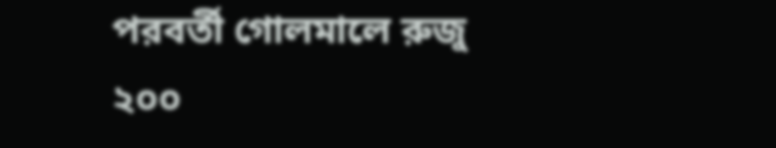পরবর্তী গোলমালে রুজু ২০০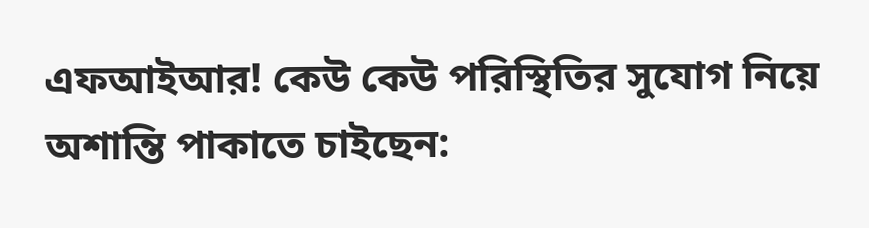এফআইআর! কেউ কেউ পরিস্থিতির সুযোগ নিয়ে অশান্তি পাকাতে চাইছেন: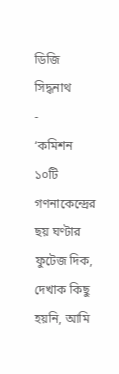ডিজি সিদ্ধনাথ
-
‘কমিশন ১০টি গণনাকেন্দ্রের ছয় ঘণ্টার ফুটেজ দিক, দেখাক কিছু হয়নি, আমি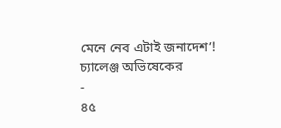মেনে নেব এটাই জনাদেশ’! চ্যালেঞ্জ অভিষেকের
-
৪৫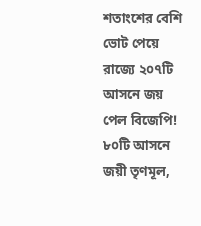শতাংশের বেশি ভোট পেয়ে রাজ্যে ২০৭টি আসনে জয় পেল বিজেপি! ৮০টি আসনে জয়ী তৃণমূল,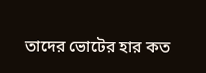তাদের ভোটের হার কত